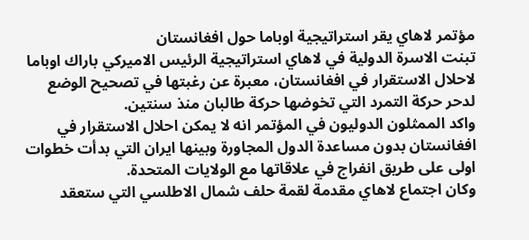مؤتمر لاهاي يقر استراتيجية اوباما حول افغانستان
تبنت الاسرة الدولية في لاهاي استراتيجية الرئيس الاميركي باراك اوباما لاحلال الاستقرار في افغانستان، معبرة عن رغبتها في تصحيح الوضع لدحر حركة التمرد التي تخوضها حركة طالبان منذ سنتين.
واكد الممثلون الدوليون في المؤتمر انه لا يمكن احلال الاستقرار في افغانستان بدون مساعدة الدول المجاورة وبينها ايران التي بدأت خطوات اولى على طريق انفراج في علاقاتها مع الولايات المتحدة.
وكان اجتماع لاهاي مقدمة لقمة حلف شمال الاطلسي التي ستعقد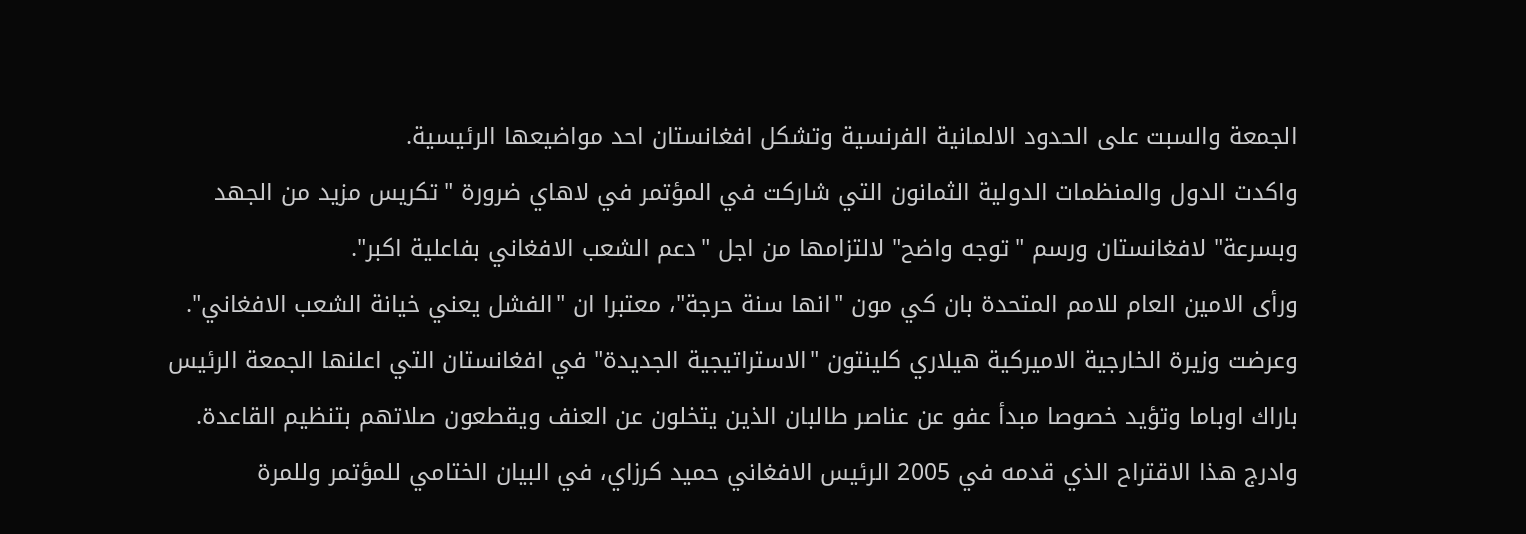الجمعة والسبت على الحدود الالمانية الفرنسية وتشكل افغانستان احد مواضيعها الرئيسية.
واكدت الدول والمنظمات الدولية الثمانون التي شاركت في المؤتمر في لاهاي ضرورة "تكريس مزيد من الجهد وبسرعة" لافغانستان ورسم "توجه واضح" لالتزامها من اجل "دعم الشعب الافغاني بفاعلية اكبر".
ورأى الامين العام للامم المتحدة بان كي مون "انها سنة حرجة"، معتبرا ان "الفشل يعني خيانة الشعب الافغاني".
وعرضت وزيرة الخارجية الاميركية هيلاري كلينتون "الاستراتيجية الجديدة" في افغانستان التي اعلنها الجمعة الرئيس باراك اوباما وتؤيد خصوصا مبدأ عفو عن عناصر طالبان الذين يتخلون عن العنف ويقطعون صلاتهم بتنظيم القاعدة.
وادرج هذا الاقتراح الذي قدمه في 2005 الرئيس الافغاني حميد كرزاي، في البيان الختامي للمؤتمر وللمرة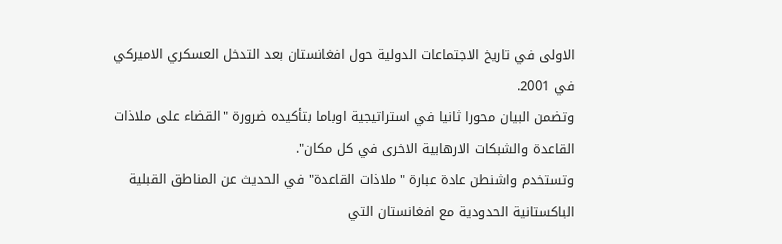الاولى في تاريخ الاجتماعات الدولية حول افغانستان بعد التدخل العسكري الاميركي في 2001.
وتضمن البيان محورا ثانيا في استراتيجية اوباما بتأكيده ضرورة "القضاء على ملاذات القاعدة والشبكات الارهابية الاخرى في كل مكان".
وتستخدم واشنطن عادة عبارة "ملاذات القاعدة" في الحديث عن المناطق القبلية الباكستانية الحدودية مع افغانستان التي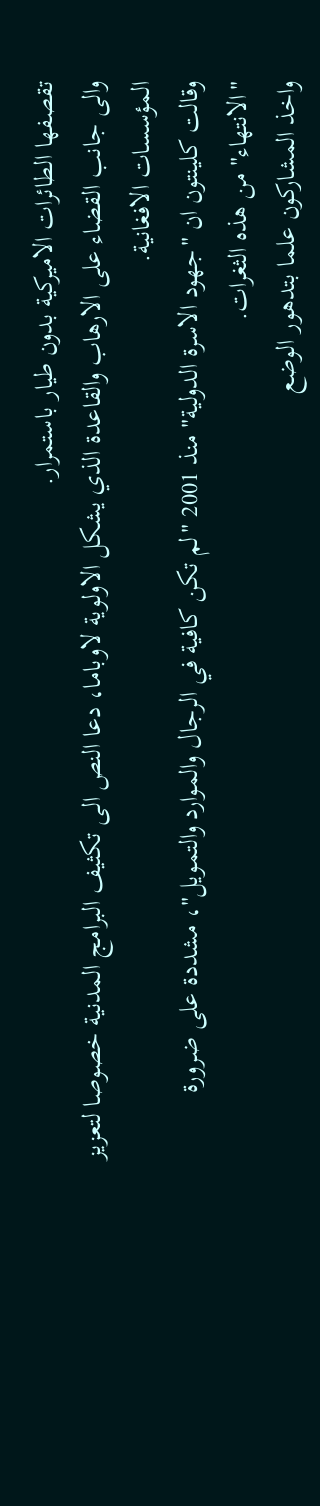تقصفها الطائرات الاميركية بدون طيار باستمرار.
والى جانب القضاء على الارهاب والقاعدة الذي يشكل الاولوية لاوباما، دعا النص الى تكثيف البرامج المدنية خصوصا لتعزيز المؤسسات الافغانية.
وقالت كلينتون ان "جهود الاسرة الدولية" منذ 2001 "لم تكن كافية في الرجال والموارد والتمويل"، مشددة على ضرورة "الانتهاء" من هذه الثغرات.
واخذ المشاركون علما بتدهور الوضع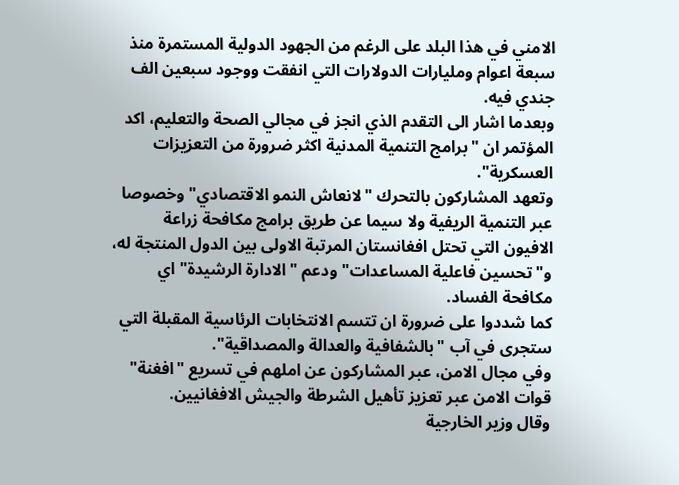الامني في هذا البلد على الرغم من الجهود الدولية المستمرة منذ سبعة اعوام ومليارات الدولارات التي انفقت ووجود سبعين الف جندي فيه.
وبعدما اشار الى التقدم الذي انجز في مجالي الصحة والتعليم، اكد المؤتمر ان "برامج التنمية المدنية اكثر ضرورة من التعزيزات العسكرية".
وتعهد المشاركون بالتحرك "لانعاش النمو الاقتصادي" وخصوصا عبر التنمية الريفية ولا سيما عن طريق برامج مكافحة زراعة الافيون التي تحتل افغانستان المرتبة الاولى بين الدول المنتجة له، و"تحسين فاعلية المساعدات" ودعم "الادارة الرشيدة" اي مكافحة الفساد.
كما شددوا على ضرورة ان تتسم الانتخابات الرئاسية المقبلة التي ستجرى في آب "بالشفافية والعدالة والمصداقية".
وفي مجال الامن، عبر المشاركون عن املهم في تسريع "افغنة" قوات الامن عبر تعزيز تأهيل الشرطة والجيش الافغانيين.
وقال وزير الخارجية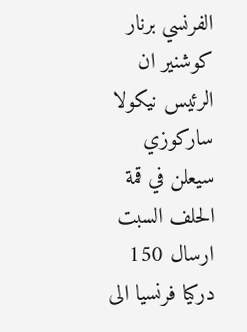الفرنسي برنار كوشنير ان الرئيس نيكولا ساركوزي سيعلن في قمة الحلف السبت ارسال 150 دركيا فرنسيا الى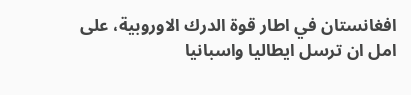افغانستان في اطار قوة الدرك الاوروبية، على امل ان ترسل ايطاليا واسبانيا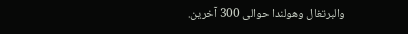والبرتغال وهولندا حوالى 300 آخرين.